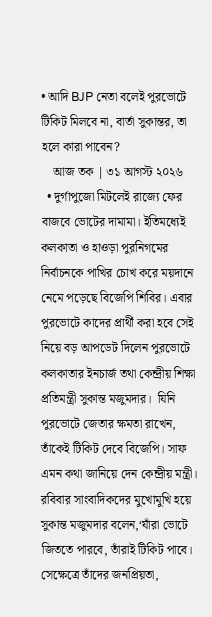• আদি BJP নেতা বলেই পুরভোটে টিকিট মিলবে না, বার্তা সুকান্তর, তা হলে কারা পাবেন?
    আজ তক | ৩১ আগস্ট ২০২৬
  • দুর্গাপুজো মিটলেই রাজ্যে ফের বাজবে ভোটের দামামা। ইতিমধ্যেই কলকাতা ও হাওড়া পুরনিগমের নির্বাচনকে পাখির চোখ করে ময়দানে নেমে পড়েছে বিজেপি শিবির। এবার পুরভোটে কাদের প্রার্থী করা হবে সেই নিয়ে বড় আপডেট দিলেন পুরভোটে কলকাতার ইনচার্জ তথা কেন্দ্রীয় শিক্ষা প্রতিমন্ত্রী সুকান্ত মজুমদার।  যিনি পুরভোটে জেতার ক্ষমতা রাখেন, তাঁকেই টিকিট দেবে বিজেপি। সাফ এমন কথা জানিয়ে দেন কেন্দ্রীয় মন্ত্রী। রবিবার সাংবাদিকদের মুখোমুখি হয়ে সুকান্ত মজুমদার বলেন,‘যাঁরা ভোটে জিততে পারবে, তাঁরাই টিকিট পাবে। সেক্ষেত্রে তাঁদের জনপ্রিয়তা,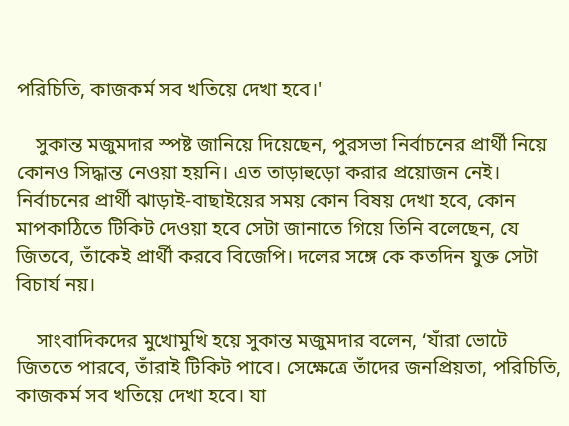পরিচিতি, কাজকর্ম সব খতিয়ে দেখা হবে।'

    সুকান্ত মজুমদার স্পষ্ট জানিয়ে দিয়েছেন, পুরসভা নির্বাচনের প্রার্থী নিয়ে কোনও সিদ্ধান্ত নেওয়া হয়নি। এত তাড়াহুড়ো করার প্রয়োজন নেই। নির্বাচনের প্রার্থী ঝাড়াই-বাছাইয়ের সময় কোন বিষয় দেখা হবে, কোন মাপকাঠিতে টিকিট দেওয়া হবে সেটা জানাতে গিয়ে তিনি বলেছেন, যে জিতবে, তাঁকেই প্রার্থী করবে বিজেপি। দলের সঙ্গে কে কতদিন যুক্ত সেটা বিচার্য নয়।

    সাংবাদিকদের মুখোমুখি হয়ে সুকান্ত মজুমদার বলেন, ‘যাঁরা ভোটে জিততে পারবে, তাঁরাই টিকিট পাবে। সেক্ষেত্রে তাঁদের জনপ্রিয়তা, পরিচিতি, কাজকর্ম সব খতিয়ে দেখা হবে। যা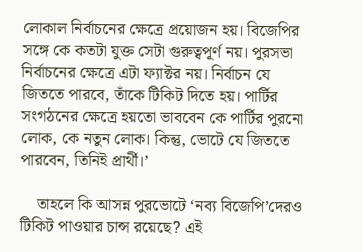লোকাল নির্বাচনের ক্ষেত্রে প্রয়োজন হয়। বিজেপির সঙ্গে কে কতটা যুক্ত সেটা গুরুত্বপূর্ণ নয়। পুরসভা নির্বাচনের ক্ষেত্রে এটা ফ্যাক্টর নয়। নির্বাচন যে জিততে পারবে, তাঁকে টিকিট দিতে হয়। পার্টির সংগঠনের ক্ষেত্রে হয়তো ভাববেন কে পার্টির পুরনো লোক, কে নতুন লোক। কিন্তু, ভোটে যে জিততে পারবেন, তিনিই প্রার্থী।’

    তাহলে কি আসন্ন পুরভোটে ‘নব্য বিজেপি’দেরও টিকিট পাওয়ার চান্স রয়েছে? এই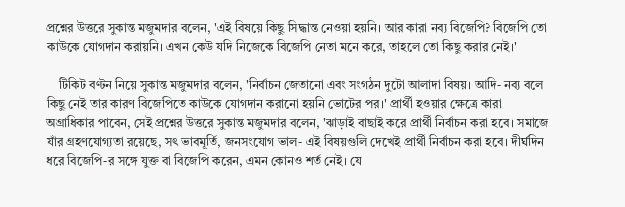প্রশ্নের উত্তরে সুকান্ত মজুমদার বলেন, 'এই বিষয়ে কিছু সিদ্ধান্ত নেওয়া হয়নি। আর কারা নব্য বিজেপি? বিজেপি তো কাউকে যোগদান করায়নি। এখন কেউ যদি নিজেকে বিজেপি নেতা মনে করে, তাহলে তো কিছু করার নেই।'

    টিকিট বণ্টন নিয়ে সুকান্ত মজুমদার বলেন, 'নির্বাচন জেতানো এবং সংগঠন দুটো আলাদা বিষয়। আদি- নব্য বলে কিছু নেই তার কারণ বিজেপিতে কাউকে যোগদান করানো হয়নি ভোটের পর।' প্রার্থী হওয়ার ক্ষেত্রে কারা অগ্রাধিকার পাবেন, সেই প্রশ্নের উত্তরে সুকান্ত মজুমদার বলেন, 'ঝাড়াই বাছাই করে প্রার্থী নির্বাচন করা হবে। সমাজে যাঁর গ্রহণযোগ্যতা রয়েছে, সৎ ভাবমূর্তি, জনসংযোগ ভাল- এই বিষয়গুলি দেখেই প্রার্থী নির্বাচন করা হবে। দীর্ঘদিন ধরে বিজেপি-র সঙ্গে যুক্ত বা বিজেপি করেন, এমন কোনও শর্ত নেই। যে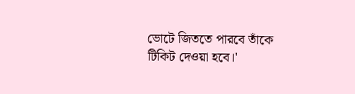ভোটে জিততে পারবে তাঁকে টিকিট দেওয়া হবে।'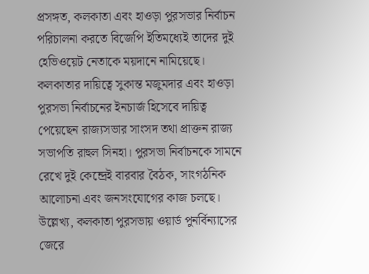প্রসঙ্গত, কলকাতা এবং হাওড়া পুরসভার নির্বাচন পরিচালনা করতে বিজেপি ইতিমধ্যেই তাদের দুই হেভিওয়েট নেতাকে ময়দানে নামিয়েছে। কলকাতার দায়িত্বে সুকান্ত মজুমদার এবং হাওড়া পুরসভা নির্বাচনের ইনচার্জ হিসেবে দায়িত্ব পেয়েছেন রাজ্যসভার সাংসদ তথা প্রাক্তন রাজ্য সভাপতি রাহুল সিনহা। পুরসভা নির্বাচনকে সামনে রেখে দুই কেন্দ্রেই বারবার বৈঠক, সাংগঠনিক আলোচনা এবং জনসংযোগের কাজ চলছে।  উল্লেখ্য, কলকাতা পুরসভায় ওয়ার্ড পুনর্বিন্যাসের জেরে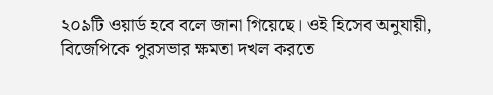২০৯টি ওয়ার্ড হবে বলে জানা গিয়েছে। ওই হিসেব অনুযায়ী, বিজেপিকে পুরসভার ক্ষমতা দখল করতে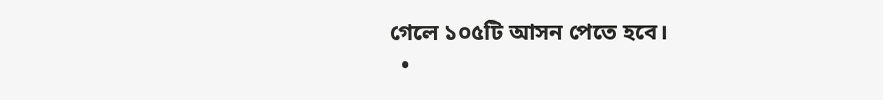গেলে ১০৫টি আসন পেতে হবে।
  •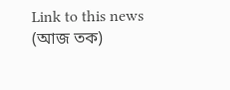Link to this news (আজ তক)